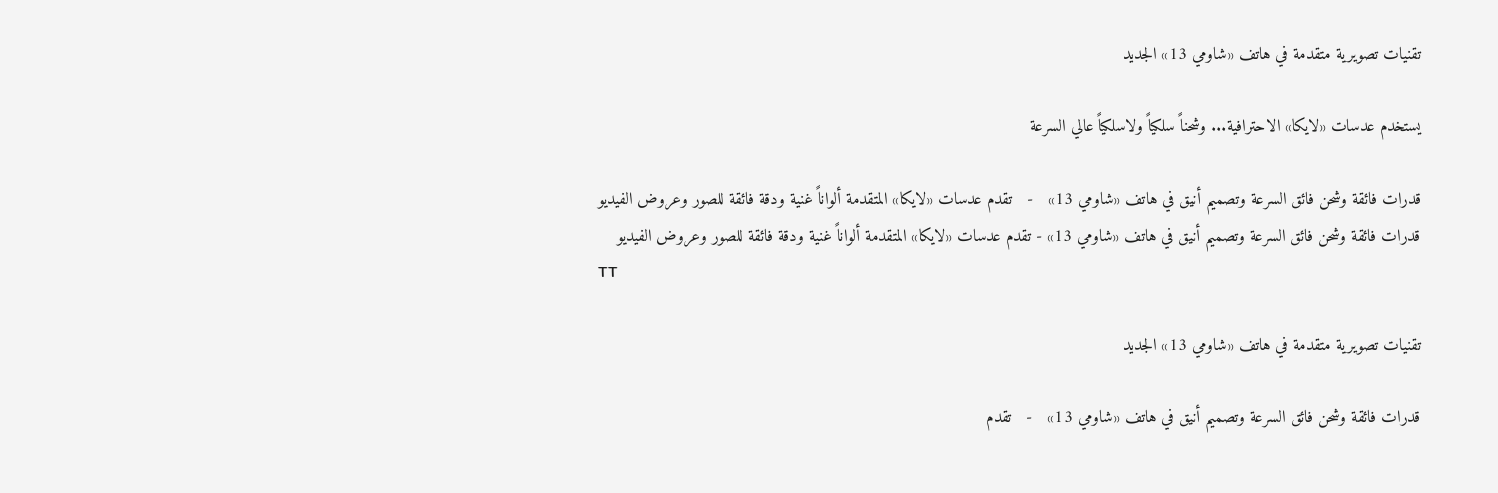تقنيات تصويرية متقدمة في هاتف «شاومي 13» الجديد

يستخدم عدسات «لايكا» الاحترافية... وشحناً سلكياً ولاسلكياً عالي السرعة

قدرات فائقة وشحن فائق السرعة وتصميم أنيق في هاتف «شاومي 13»   -   تقدم عدسات «لايكا» المتقدمة ألواناً غنية ودقة فائقة للصور وعروض الفيديو
قدرات فائقة وشحن فائق السرعة وتصميم أنيق في هاتف «شاومي 13» - تقدم عدسات «لايكا» المتقدمة ألواناً غنية ودقة فائقة للصور وعروض الفيديو
TT

تقنيات تصويرية متقدمة في هاتف «شاومي 13» الجديد

قدرات فائقة وشحن فائق السرعة وتصميم أنيق في هاتف «شاومي 13»   -   تقدم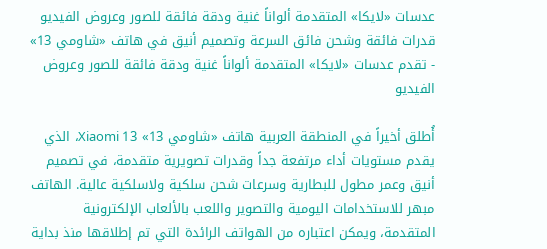عدسات «لايكا» المتقدمة ألواناً غنية ودقة فائقة للصور وعروض الفيديو
قدرات فائقة وشحن فائق السرعة وتصميم أنيق في هاتف «شاومي 13» - تقدم عدسات «لايكا» المتقدمة ألواناً غنية ودقة فائقة للصور وعروض الفيديو

أُطلق أخيراً في المنطقة العربية هاتف «شاومي 13» Xiaomi 13، الذي يقدم مستويات أداء مرتفعة جداً وقدرات تصويرية متقدمة، في تصميم أنيق وعمر مطول للبطارية وسرعات شحن سلكية ولاسلكية عالية. الهاتف مبهر للاستخدامات اليومية والتصوير واللعب بالألعاب الإلكترونية المتقدمة، ويمكن اعتباره من الهواتف الرائدة التي تم إطلاقها منذ بداية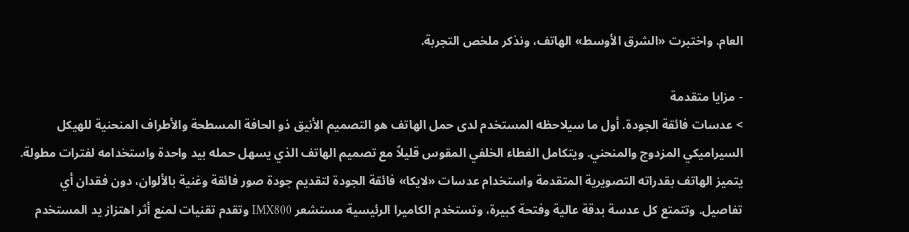العام. واختبرت «الشرق الأوسط» الهاتف، ونذكر ملخص التجربة.

- مزايا متقدمة
> عدسات فائقة الجودة. أول ما سيلاحظه المستخدم لدى حمل الهاتف هو التصميم الأنيق ذو الحافة المسطحة والأطراف المنحنية للهيكل السيراميكي المزدوج والمنحني. ويتكامل الغطاء الخلفي المقوس قليلاً مع تصميم الهاتف الذي يسهل حمله بيد واحدة واستخدامه لفترات مطولة.
يتميز الهاتف بقدراته التصويرية المتقدمة واستخدام عدسات «لايكا» فائقة الجودة لتقديم جودة صور فائقة وغنية بالألوان، دون فقدان أي تفاصيل. وتتمتع كل عدسة بدقة عالية وفتحة كبيرة، وتستخدم الكاميرا الرئيسية مستشعر IMX800 وتقدم تقنيات لمنع أثر اهتزاز يد المستخدم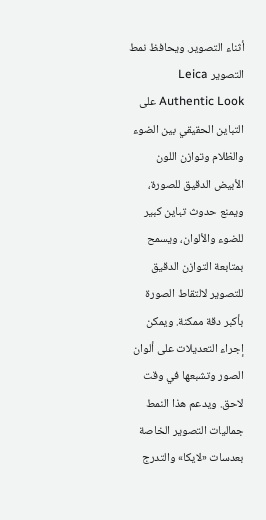أثناء التصوير. ويحافظ نمط التصوير Leica Authentic Look على التباين الحقيقي بين الضوء والظلام وتوازن اللون الأبيض الدقيق للصورة، ويمنع حدوث تباين كبير للضوء والألوان، ويسمح بمتابعة التوازن الدقيق للتصوير لالتقاط الصورة بأكبر دقة ممكنة. ويمكن إجراء التعديلات على ألوان الصور وتشبعها في وقت لاحق. ويدعم هذا النمط جماليات التصوير الخاصة بعدسات «لايكا» والتدرج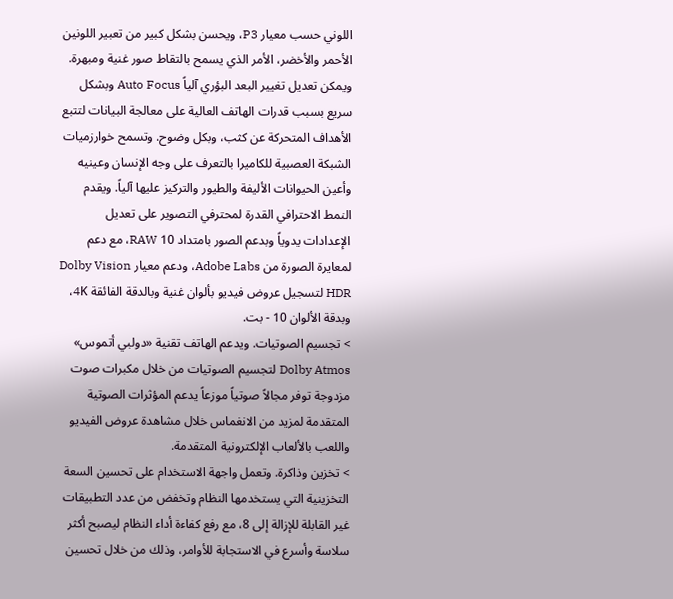اللوني حسب معيار P3، ويحسن بشكل كبير من تعبير اللونين الأحمر والأخضر، الأمر الذي يسمح بالتقاط صور غنية ومبهرة.
ويمكن تعديل تغيير البعد البؤري آلياً Auto Focus وبشكل سريع بسبب قدرات الهاتف العالية على معالجة البيانات لتتبع الأهداف المتحركة عن كثب، وبكل وضوح. وتسمح خوارزميات الشبكة العصبية للكاميرا بالتعرف على وجه الإنسان وعينيه وأعين الحيوانات الأليفة والطيور والتركيز عليها آلياً. ويقدم النمط الاحترافي القدرة لمحترفي التصوير على تعديل الإعدادات يدوياً وبدعم الصور بامتداد RAW 10، مع دعم لمعايرة الصورة من Adobe Labs، ودعم معيار Dolby Vision HDR لتسجيل عروض فيديو بألوان غنية وبالدقة الفائقة 4K، وبدقة الألوان 10 - بت.
> تجسيم الصوتيات. ويدعم الهاتف تقنية «دولبي أتموس» Dolby Atmos لتجسيم الصوتيات من خلال مكبرات صوت مزدوجة توفر مجالاً صوتياً موزعاً يدعم المؤثرات الصوتية المتقدمة لمزيد من الانغماس خلال مشاهدة عروض الفيديو واللعب بالألعاب الإلكترونية المتقدمة.
> تخزين وذاكرة. وتعمل واجهة الاستخدام على تحسين السعة التخزينية التي يستخدمها النظام وتخفض من عدد التطبيقات غير القابلة للإزالة إلى 8، مع رفع كفاءة أداء النظام ليصبح أكثر سلاسة وأسرع في الاستجابة للأوامر، وذلك من خلال تحسين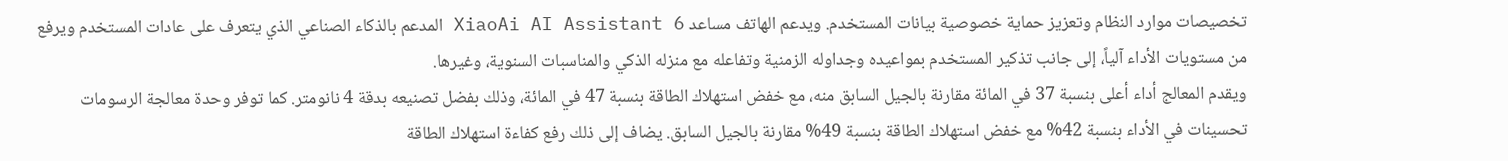تخصيصات موارد النظام وتعزيز حماية خصوصية بيانات المستخدم. ويدعم الهاتف مساعد XiaoAi AI Assistant 6 المدعم بالذكاء الصناعي الذي يتعرف على عادات المستخدم ويرفع من مستويات الأداء آلياً، إلى جانب تذكير المستخدم بمواعيده وجداوله الزمنية وتفاعله مع منزله الذكي والمناسبات السنوية، وغيرها.
ويقدم المعالج أداء أعلى بنسبة 37 في المائة مقارنة بالجيل السابق منه، مع خفض استهلاك الطاقة بنسبة 47 في المائة، وذلك بفضل تصنيعه بدقة 4 نانومتر. كما توفر وحدة معالجة الرسومات تحسينات في الأداء بنسبة 42% مع خفض استهلاك الطاقة بنسبة 49% مقارنة بالجيل السابق. يضاف إلى ذلك رفع كفاءة استهلاك الطاقة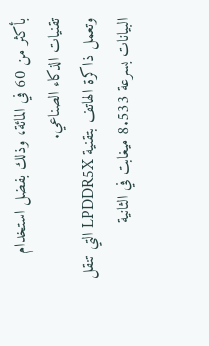بأكثر من 60 في المائة، وذلك بفضل استخدام تقنيات الذكاء الصناعي.
وتعمل ذاكرة الهاتف بتقنية LPDDR5X التي تنقل البيانات بسرعة 8.533 ميغابت في الثانية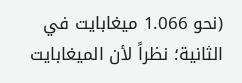(نحو 1.066 ميغابايت في الثانية؛ نظراً لأن الميغابايت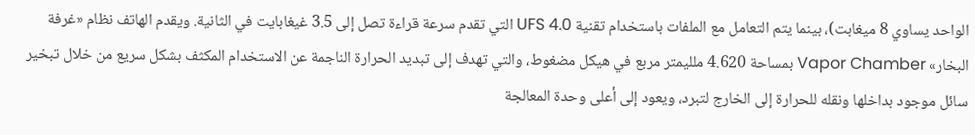الواحد يساوي 8 ميغابت)، بينما يتم التعامل مع الملفات باستخدام تقنية UFS 4.0 التي تقدم سرعة قراءة تصل إلى 3.5 غيغابايت في الثانية. ويقدم الهاتف نظام «غرفة البخار» Vapor Chamber بمساحة 4.620 ملليمتر مربع في هيكل مضغوط، والتي تهدف إلى تبديد الحرارة الناجمة عن الاستخدام المكثف بشكل سريع من خلال تبخير سائل موجود بداخلها ونقله للحرارة إلى الخارج لتبرد، ويعود إلى أعلى وحدة المعالجة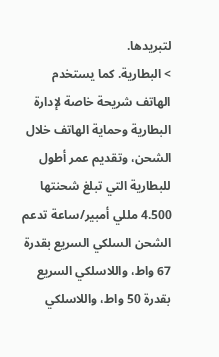لتبريدها.
> البطارية. كما يستخدم الهاتف شريحة خاصة لإدارة البطارية وحماية الهاتف خلال الشحن، وتقديم عمر أطول للبطارية التي تبلغ شحنتها 4.500 مللي أمبير/ساعة تدعم الشحن السلكي السريع بقدرة 67 واط، واللاسلكي السريع بقدرة 50 واط، واللاسلكي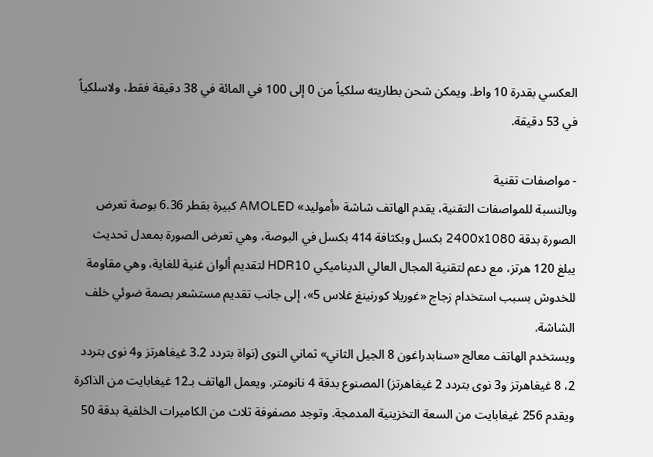العكسي بقدرة 10 واط. ويمكن شحن بطاريته سلكياً من 0 إلى 100 في المائة في 38 دقيقة فقط، ولاسلكياً في 53 دقيقة.

- مواصفات تقنية
وبالنسبة للمواصفات التقنية، يقدم الهاتف شاشة «أموليد» AMOLED كبيرة بقطر 6.36 بوصة تعرض الصورة بدقة 2400x1080 بكسل وبكثافة 414 بكسل في البوصة، وهي تعرض الصورة بمعدل تحديث يبلغ 120 هرتز، مع دعم لتقنية المجال العالي الديناميكي HDR10 لتقديم ألوان غنية للغاية، وهي مقاومة للخدوش بسبب استخدام زجاج «غوريلا كورنينغ غلاس 5»، إلى جانب تقديم مستشعر بصمة ضوئي خلف الشاشة.
ويستخدم الهاتف معالج «سنابدراغون 8 الجيل الثاني» ثماني النوى (نواة بتردد 3.2 غيغاهرتز و4 نوى بتردد 2، 8 غيغاهرتز و3 نوى بتردد 2 غيغاهرتز) المصنوع بدقة 4 نانومتر. ويعمل الهاتف بـ12 غيغابايت من الذاكرة ويقدم 256 غيغابايت من السعة التخزينية المدمجة. وتوجد مصفوفة ثلاث من الكاميرات الخلفية بدقة 50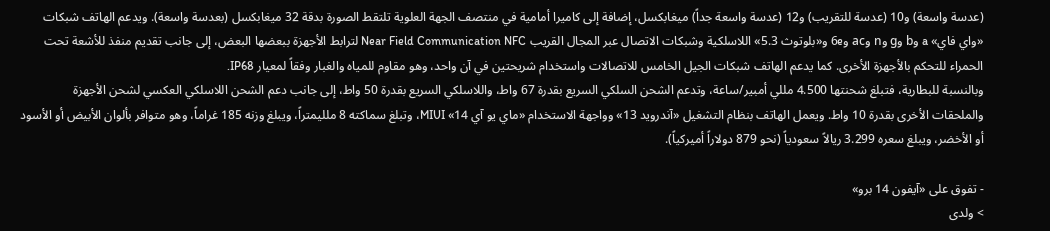(عدسة واسعة) و10 (عدسة للتقريب) و12 (عدسة واسعة جداً) ميغابكسل، إضافة إلى كاميرا أمامية في منتصف الجهة العلوية تلتقط الصورة بدقة 32 ميغابكسل (بعدسة واسعة). ويدعم الهاتف شبكات «واي فاي» a وb وg وn وac و6e و«بلوتوث 5.3» اللاسلكية وشبكات الاتصال عبر المجال القريب Near Field Communication NFC لترابط الأجهزة ببعضها البعض، إلى جانب تقديم منفذ للأشعة تحت الحمراء للتحكم بالأجهزة الأخرى. كما يدعم الهاتف شبكات الجيل الخامس للاتصالات واستخدام شريحتين في آن واحد، وهو مقاوم للمياه والغبار وفقاً لمعيار IP68.
وبالنسبة للبطارية، فتبلغ شحنتها 4.500 مللي أمبير/ساعة، وتدعم الشحن السلكي السريع بقدرة 67 واط، واللاسلكي السريع بقدرة 50 واط، إلى جانب دعم الشحن اللاسلكي العكسي لشحن الأجهزة والملحقات الأخرى بقدرة 10 واط. ويعمل الهاتف بنظام التشغيل «آندرويد 13» وواجهة الاستخدام «ماي يو آي 14» MIUI، وتبلغ سماكته 8 ملليمتراً، ويبلغ وزنه 185 غراماً، وهو متوافر بألوان الأبيض أو الأسود أو الأخضر، ويبلغ سعره 3.299 ريالاً سعودياً (نحو 879 دولاراً أميركياً).

- تفوق على «آيفون 14 برو»
> ولدى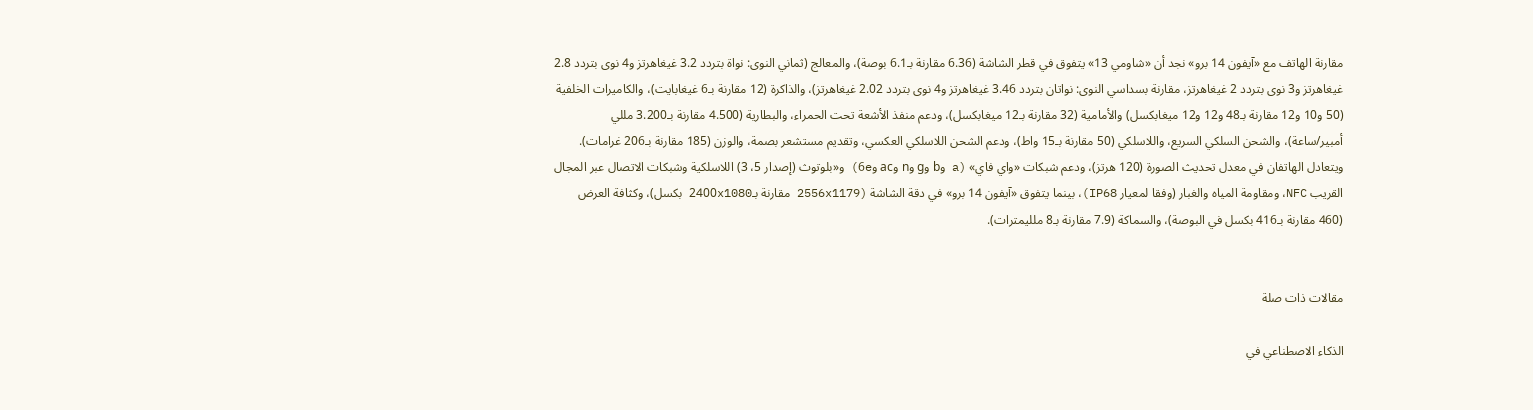مقارنة الهاتف مع «آيفون 14 برو» نجد أن «شاومي 13» يتفوق في قطر الشاشة (6.36 مقارنة بـ6.1 بوصة)، والمعالج (ثماني النوى: نواة بتردد 3.2 غيغاهرتز و4 نوى بتردد 2.8 غيغاهرتز و3 نوى بتردد 2 غيغاهرتز، مقارنة بسداسي النوى: نواتان بتردد 3.46 غيغاهرتز و4 نوى بتردد 2.02 غيغاهرتز)، والذاكرة (12 مقارنة بـ6 غيغابايت)، والكاميرات الخلفية (50 و10 و12 مقارنة بـ48 و12 و12 ميغابكسل) والأمامية (32 مقارنة بـ12 ميغابكسل)، ودعم منفذ الأشعة تحت الحمراء، والبطارية (4.500 مقارنة بـ3.200 مللي أمبير/ساعة)، والشحن السلكي السريع، واللاسلكي (50 مقارنة بـ15 واط)، ودعم الشحن اللاسلكي العكسي، وتقديم مستشعر بصمة، والوزن (185 مقارنة بـ206 غرامات).
ويتعادل الهاتفان في معدل تحديث الصورة (120 هرتز)، ودعم شبكات «واي فاي» (a وb وg وn وac و6e) و«بلوتوث (إصدار 5، 3) اللاسلكية وشبكات الاتصال عبر المجال القريب NFC، ومقاومة المياه والغبار (وفقا لمعيار IP68)، بينما يتفوق «آيفون 14 برو» في دقة الشاشة (2556x1179 مقارنة بـ2400x1080 بكسل)، وكثافة العرض (460 مقارنة بـ416 بكسل في البوصة)، والسماكة (7.9 مقارنة بـ8 ملليمترات).


مقالات ذات صلة

الذكاء الاصطناعي في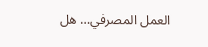العمل المصرفي… هل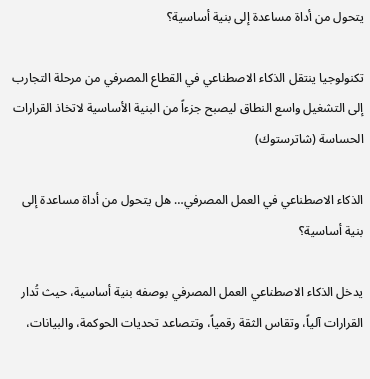يتحول من أداة مساعدة إلى بنية أساسية؟

تكنولوجيا ينتقل الذكاء الاصطناعي في القطاع المصرفي من مرحلة التجارب إلى التشغيل واسع النطاق ليصبح جزءاً من البنية الأساسية لاتخاذ القرارات الحساسة (شاترستوك)

الذكاء الاصطناعي في العمل المصرفي… هل يتحول من أداة مساعدة إلى بنية أساسية؟

يدخل الذكاء الاصطناعي العمل المصرفي بوصفه بنية أساسية، حيث تُدار القرارات آلياً، وتقاس الثقة رقمياً، وتتصاعد تحديات الحوكمة، والبيانات،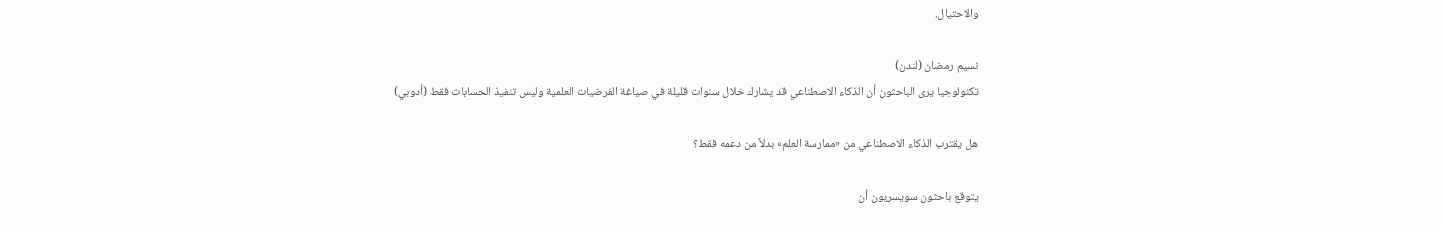والاحتيال.

نسيم رمضان (لندن)
تكنولوجيا يرى الباحثون أن الذكاء الاصطناعي قد يشارك خلال سنوات قليلة في صياغة الفرضيات العلمية وليس تنفيذ الحسابات فقط (أدوبي)

هل يقترب الذكاء الاصطناعي من «ممارسة العلم» بدلاً من دعمه فقط؟

يتوقع باحثون سويسريون أن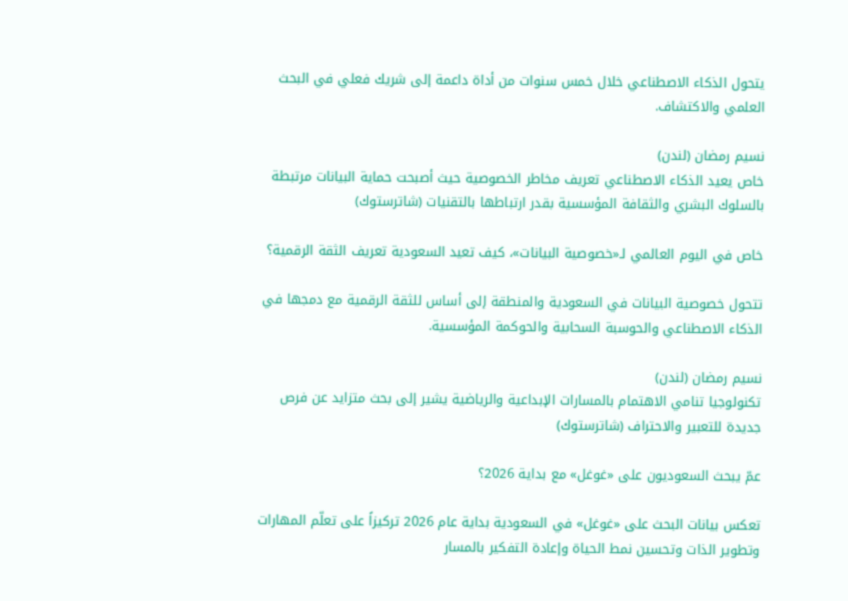يتحول الذكاء الاصطناعي خلال خمس سنوات من أداة داعمة إلى شريك فعلي في البحث العلمي والاكتشاف.

نسيم رمضان (لندن)
خاص يعيد الذكاء الاصطناعي تعريف مخاطر الخصوصية حيث أصبحت حماية البيانات مرتبطة بالسلوك البشري والثقافة المؤسسية بقدر ارتباطها بالتقنيات (شاترستوك)

خاص في اليوم العالمي لـ«خصوصية البيانات»، كيف تعيد السعودية تعريف الثقة الرقمية؟

تتحول خصوصية البيانات في السعودية والمنطقة إلى أساس للثقة الرقمية مع دمجها في الذكاء الاصطناعي والحوسبة السحابية والحوكمة المؤسسية.

نسيم رمضان (لندن)
تكنولوجيا تنامي الاهتمام بالمسارات الإبداعية والرياضية يشير إلى بحث متزايد عن فرص جديدة للتعبير والاحتراف (شاترستوك)

عمّ يبحث السعوديون على «غوغل» مع بداية 2026؟

تعكس بيانات البحث على «غوغل» في السعودية بداية عام 2026 تركيزاً على تعلّم المهارات وتطوير الذات وتحسين نمط الحياة وإعادة التفكير بالمسار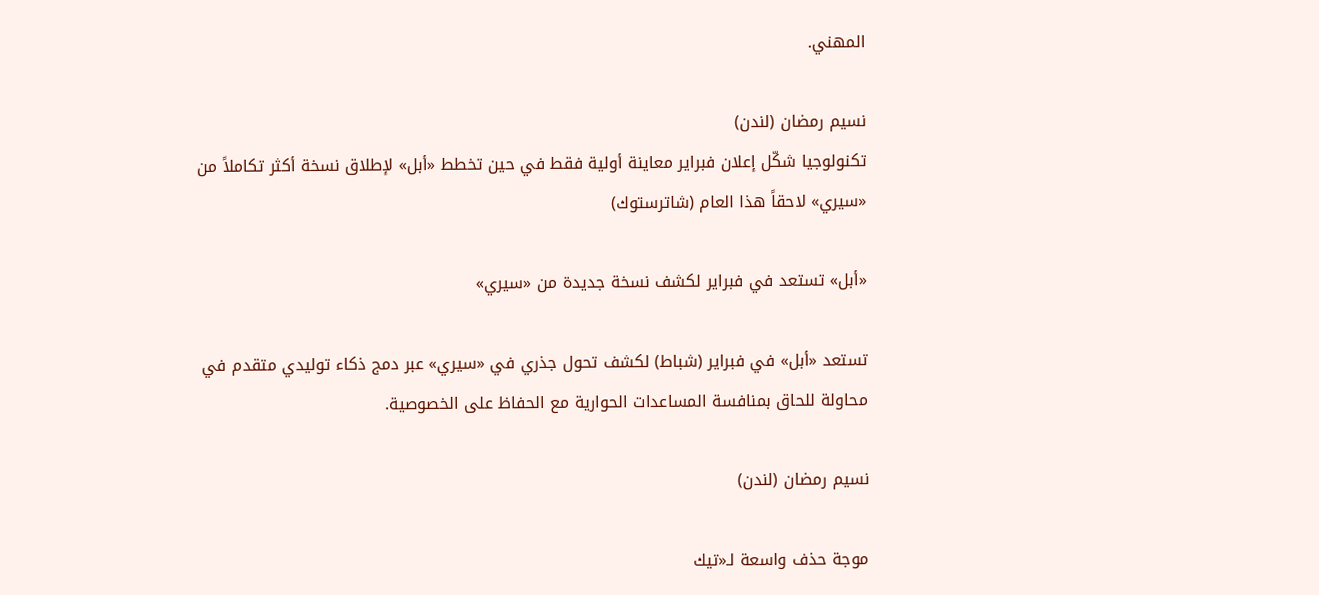المهني.

نسيم رمضان (لندن)
تكنولوجيا شكّل إعلان فبراير معاينة أولية فقط في حين تخطط «أبل» لإطلاق نسخة أكثر تكاملاً من «سيري» لاحقاً هذا العام (شاترستوك)

«أبل» تستعد في فبراير لكشف نسخة جديدة من «سيري»

تستعد «أبل» في فبراير (شباط) لكشف تحول جذري في «سيري» عبر دمج ذكاء توليدي متقدم في محاولة للحاق بمنافسة المساعدات الحوارية مع الحفاظ على الخصوصية.

نسيم رمضان (لندن)

موجة حذف واسعة لـ«تيك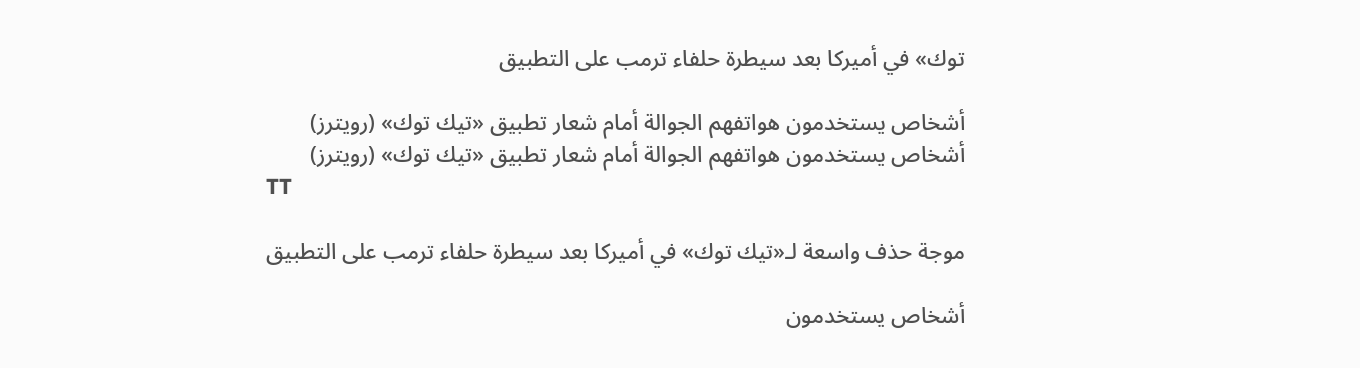توك» في أميركا بعد سيطرة حلفاء ترمب على التطبيق

أشخاص يستخدمون هواتفهم الجوالة أمام شعار تطبيق «تيك توك» (رويترز)
أشخاص يستخدمون هواتفهم الجوالة أمام شعار تطبيق «تيك توك» (رويترز)
TT

موجة حذف واسعة لـ«تيك توك» في أميركا بعد سيطرة حلفاء ترمب على التطبيق

أشخاص يستخدمون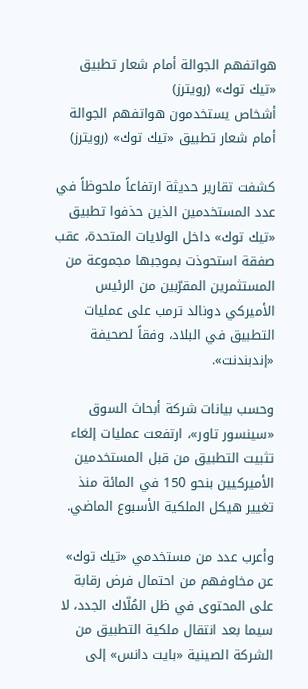هواتفهم الجوالة أمام شعار تطبيق «تيك توك» (رويترز)
أشخاص يستخدمون هواتفهم الجوالة أمام شعار تطبيق «تيك توك» (رويترز)

كشفت تقارير حديثة ارتفاعاً ملحوظاً في عدد المستخدمين الذين حذفوا تطبيق «تيك توك» داخل الولايات المتحدة، عقب صفقة استحوذت بموجبها مجموعة من المستثمرين المقرّبين من الرئيس الأميركي دونالد ترمب على عمليات التطبيق في البلاد، وفقاً لصحيفة «إندبندنت».

وحسب بيانات شركة أبحاث السوق «سينسور تاور»، ارتفعت عمليات إلغاء تثبيت التطبيق من قبل المستخدمين الأميركيين بنحو 150 في المائة منذ تغيير هيكل الملكية الأسبوع الماضي.

وأعرب عدد من مستخدمي «تيك توك» عن مخاوفهم من احتمال فرض رقابة على المحتوى في ظل المُلّاك الجدد، لا سيما بعد انتقال ملكية التطبيق من الشركة الصينية «بايت دانس» إلى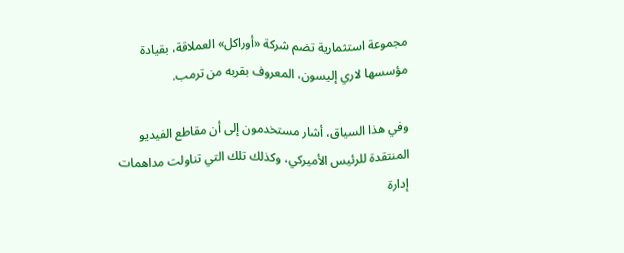مجموعة استثمارية تضم شركة «أوراكل» العملاقة، بقيادة مؤسسها لاري إليسون، المعروف بقربه من ترمب.

وفي هذا السياق، أشار مستخدمون إلى أن مقاطع الفيديو المنتقدة للرئيس الأميركي، وكذلك تلك التي تناولت مداهمات إدارة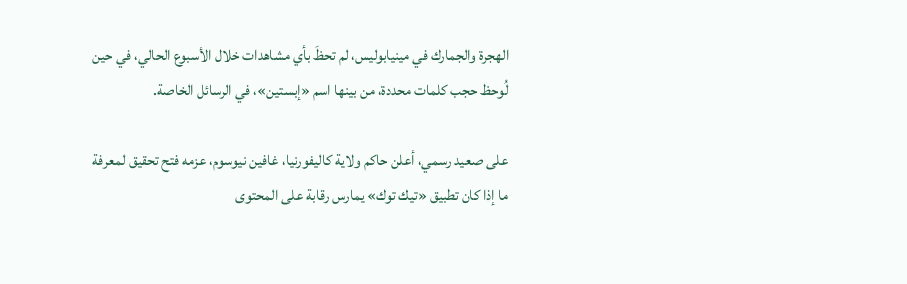الهجرة والجمارك في مينيابوليس، لم تحظَ بأي مشاهدات خلال الأسبوع الحالي، في حين لُوحظ حجب كلمات محددة، من بينها اسم «إبستين»، في الرسائل الخاصة.

على صعيد رسمي، أعلن حاكم ولاية كاليفورنيا، غافين نيوسوم، عزمه فتح تحقيق لمعرفة ما إذا كان تطبيق «تيك توك» يمارس رقابة على المحتوى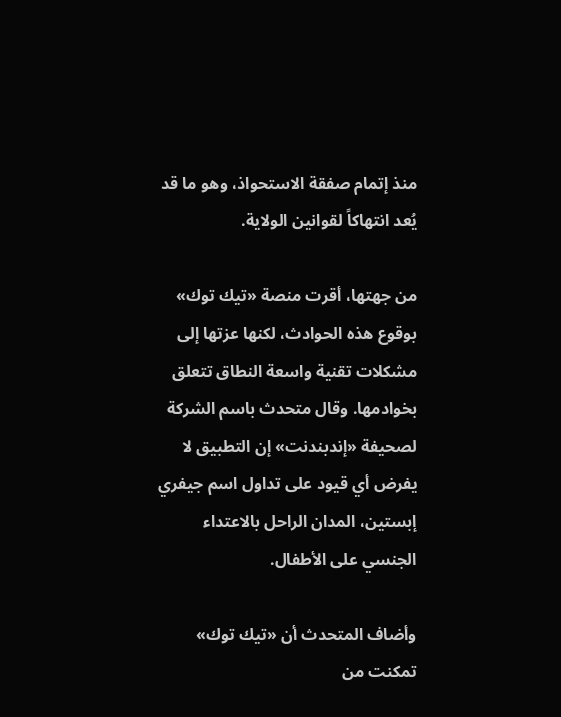منذ إتمام صفقة الاستحواذ، وهو ما قد يُعد انتهاكاً لقوانين الولاية.

من جهتها، أقرت منصة «تيك توك» بوقوع هذه الحوادث، لكنها عزتها إلى مشكلات تقنية واسعة النطاق تتعلق بخوادمها. وقال متحدث باسم الشركة لصحيفة «إندبندنت» إن التطبيق لا يفرض أي قيود على تداول اسم جيفري إبستين، المدان الراحل بالاعتداء الجنسي على الأطفال.

وأضاف المتحدث أن «تيك توك» تمكنت من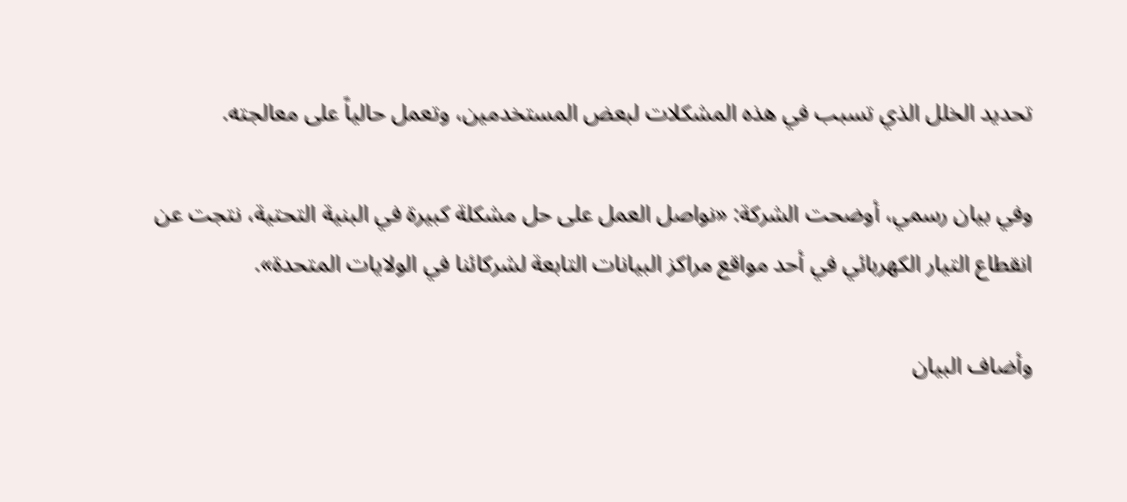تحديد الخلل الذي تسبب في هذه المشكلات لبعض المستخدمين، وتعمل حالياً على معالجته.

وفي بيان رسمي، أوضحت الشركة: «نواصل العمل على حل مشكلة كبيرة في البنية التحتية، نتجت عن انقطاع التيار الكهربائي في أحد مواقع مراكز البيانات التابعة لشركائنا في الولايات المتحدة».

وأضاف البيان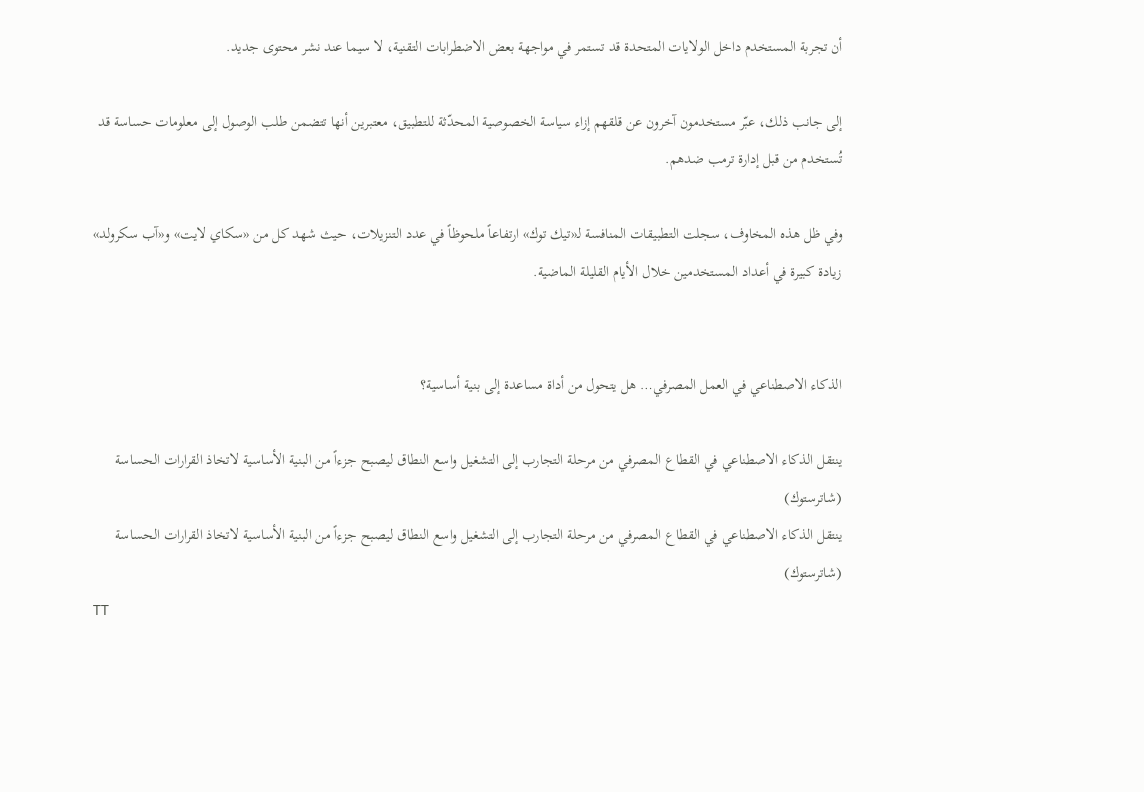أن تجربة المستخدم داخل الولايات المتحدة قد تستمر في مواجهة بعض الاضطرابات التقنية، لا سيما عند نشر محتوى جديد.

إلى جانب ذلك، عبّر مستخدمون آخرون عن قلقهم إزاء سياسة الخصوصية المحدّثة للتطبيق، معتبرين أنها تتضمن طلب الوصول إلى معلومات حساسة قد تُستخدم من قبل إدارة ترمب ضدهم.

وفي ظل هذه المخاوف، سجلت التطبيقات المنافسة لـ«تيك توك» ارتفاعاً ملحوظاً في عدد التنزيلات، حيث شهد كل من «سكاي لايت» و«آب سكرولد» زيادة كبيرة في أعداد المستخدمين خلال الأيام القليلة الماضية.


الذكاء الاصطناعي في العمل المصرفي… هل يتحول من أداة مساعدة إلى بنية أساسية؟

ينتقل الذكاء الاصطناعي في القطاع المصرفي من مرحلة التجارب إلى التشغيل واسع النطاق ليصبح جزءاً من البنية الأساسية لاتخاذ القرارات الحساسة (شاترستوك)
ينتقل الذكاء الاصطناعي في القطاع المصرفي من مرحلة التجارب إلى التشغيل واسع النطاق ليصبح جزءاً من البنية الأساسية لاتخاذ القرارات الحساسة (شاترستوك)
TT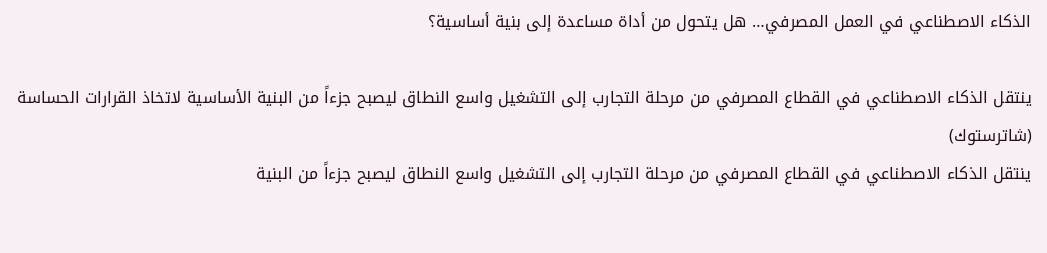الذكاء الاصطناعي في العمل المصرفي… هل يتحول من أداة مساعدة إلى بنية أساسية؟

ينتقل الذكاء الاصطناعي في القطاع المصرفي من مرحلة التجارب إلى التشغيل واسع النطاق ليصبح جزءاً من البنية الأساسية لاتخاذ القرارات الحساسة (شاترستوك)
ينتقل الذكاء الاصطناعي في القطاع المصرفي من مرحلة التجارب إلى التشغيل واسع النطاق ليصبح جزءاً من البنية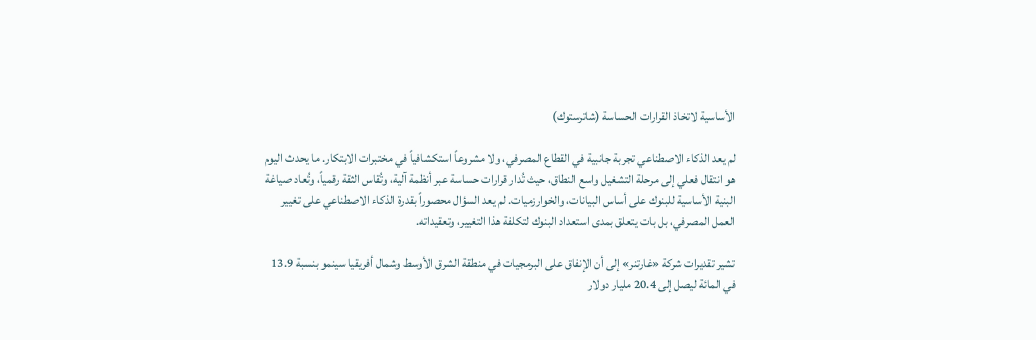الأساسية لاتخاذ القرارات الحساسة (شاترستوك)

لم يعد الذكاء الاصطناعي تجربة جانبية في القطاع المصرفي، ولا مشروعاً استكشافياً في مختبرات الابتكار. ما يحدث اليوم هو انتقال فعلي إلى مرحلة التشغيل واسع النطاق، حيث تُدار قرارات حساسة عبر أنظمة آلية، وتُقاس الثقة رقمياً، وتُعاد صياغة البنية الأساسية للبنوك على أساس البيانات، والخوارزميات. لم يعد السؤال محصوراً بقدرة الذكاء الاصطناعي على تغيير العمل المصرفي، بل بات يتعلق بمدى استعداد البنوك لتكلفة هذا التغيير، وتعقيداته.

تشير تقديرات شركة «غارتنر» إلى أن الإنفاق على البرمجيات في منطقة الشرق الأوسط وشمال أفريقيا سينمو بنسبة 13.9 في المائة ليصل إلى 20.4 مليار دولار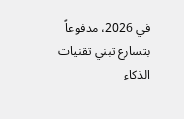في 2026، مدفوعاً بتسارع تبني تقنيات الذكاء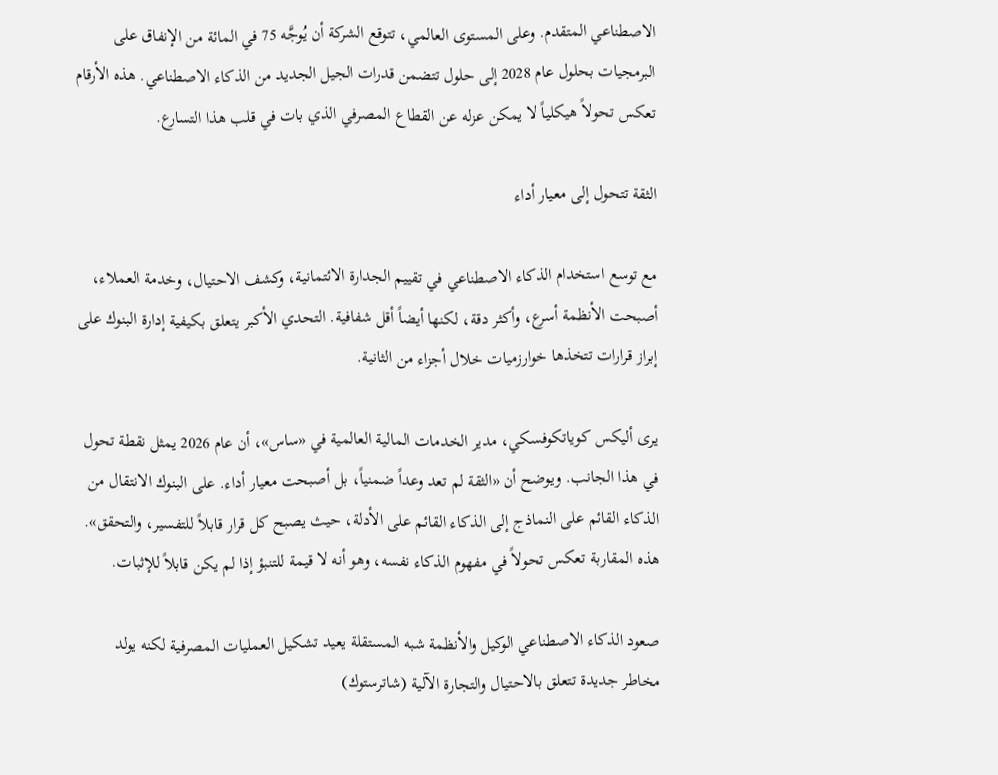الاصطناعي المتقدم. وعلى المستوى العالمي، تتوقع الشركة أن يُوجَّه 75 في المائة من الإنفاق على البرمجيات بحلول عام 2028 إلى حلول تتضمن قدرات الجيل الجديد من الذكاء الاصطناعي. هذه الأرقام تعكس تحولاً هيكلياً لا يمكن عزله عن القطاع المصرفي الذي بات في قلب هذا التسارع.

الثقة تتحول إلى معيار أداء

مع توسع استخدام الذكاء الاصطناعي في تقييم الجدارة الائتمانية، وكشف الاحتيال، وخدمة العملاء، أصبحت الأنظمة أسرع، وأكثر دقة، لكنها أيضاً أقل شفافية. التحدي الأكبر يتعلق بكيفية إدارة البنوك على إبراز قرارات تتخذها خوارزميات خلال أجزاء من الثانية.

يرى أليكس كوياتكوفسكي، مدير الخدمات المالية العالمية في «ساس»، أن عام 2026 يمثل نقطة تحول في هذا الجانب. ويوضح أن «الثقة لم تعد وعداً ضمنياً، بل أصبحت معيار أداء. على البنوك الانتقال من الذكاء القائم على النماذج إلى الذكاء القائم على الأدلة، حيث يصبح كل قرار قابلاً للتفسير، والتحقق». هذه المقاربة تعكس تحولاً في مفهوم الذكاء نفسه، وهو أنه لا قيمة للتنبؤ إذا لم يكن قابلاً للإثبات.

صعود الذكاء الاصطناعي الوكيل والأنظمة شبه المستقلة يعيد تشكيل العمليات المصرفية لكنه يولد مخاطر جديدة تتعلق بالاحتيال والتجارة الآلية (شاترستوك)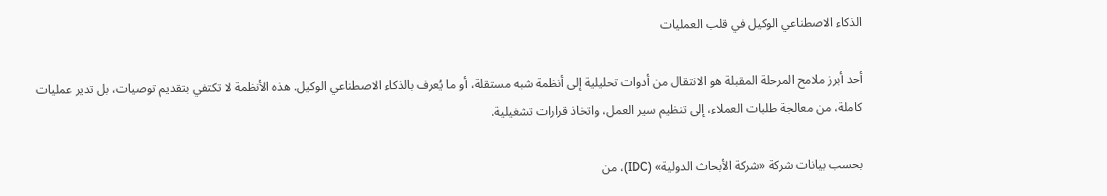الذكاء الاصطناعي الوكيل في قلب العمليات

أحد أبرز ملامح المرحلة المقبلة هو الانتقال من أدوات تحليلية إلى أنظمة شبه مستقلة، أو ما يُعرف بالذكاء الاصطناعي الوكيل. هذه الأنظمة لا تكتفي بتقديم توصيات، بل تدير عمليات كاملة، من معالجة طلبات العملاء، إلى تنظيم سير العمل، واتخاذ قرارات تشغيلية.

بحسب بيانات شركة «شركة الأبحاث الدولية» (IDC)، من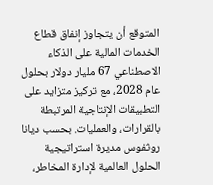المتوقع أن يتجاوز إنفاق قطاع الخدمات المالية على الذكاء الاصطناعي 67 مليار دولار بحلول عام 2028، مع تركيز متزايد على التطبيقات الإنتاجية المرتبطة بالقرارات، والعمليات. بحسب ديانا روثفوس مديرة استراتيجية الحلول العالمية لإدارة المخاطر،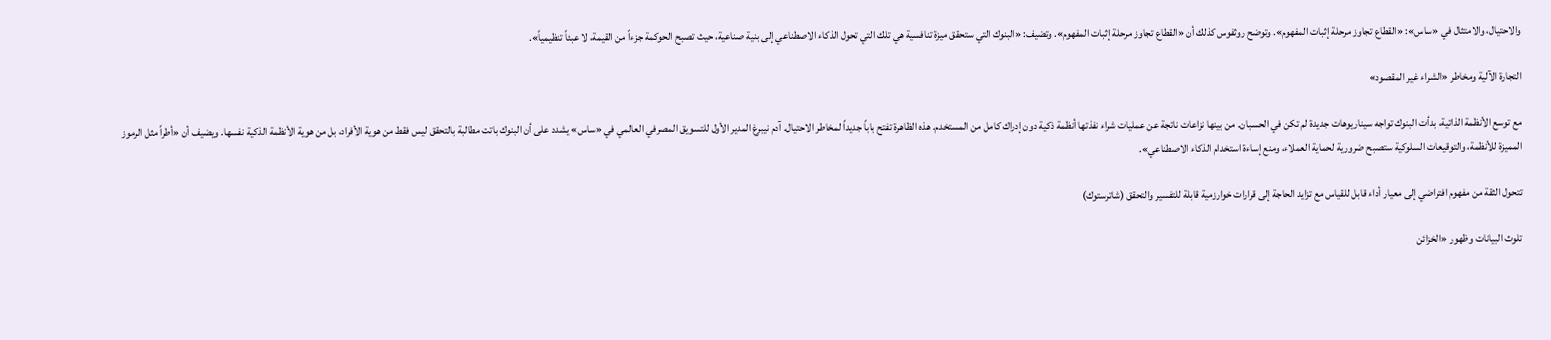والاحتيال، والامتثال في «ساس»: «القطاع تجاوز مرحلة إثبات المفهوم». وتوضح روثفوس كذلك أن «القطاع تجاوز مرحلة إثبات المفهوم». وتضيف: «البنوك التي ستحقق ميزة تنافسية هي تلك التي تحول الذكاء الاصطناعي إلى بنية صناعية، حيث تصبح الحوكمة جزءاً من القيمة، لا عبئاً تنظيمياً».

التجارة الآلية ومخاطر «الشراء غير المقصود»

مع توسع الأنظمة الذاتية، بدأت البنوك تواجه سيناريوهات جديدة لم تكن في الحسبان. من بينها نزاعات ناتجة عن عمليات شراء نفذتها أنظمة ذكية دون إدراك كامل من المستخدم. هذه الظاهرة تفتح باباً جديداً لمخاطر الاحتيال. آدم نيبرغ المدير الأول للتسويق المصرفي العالمي في «ساس» يشدد على أن البنوك باتت مطالبة بالتحقق ليس فقط من هوية الأفراد، بل من هوية الأنظمة الذكية نفسها. ويضيف أن «أطراً مثل الرموز المميزة للأنظمة، والتوقيعات السلوكية ستصبح ضرورية لحماية العملاء، ومنع إساءة استخدام الذكاء الاصطناعي».

تتحول الثقة من مفهوم افتراضي إلى معيار أداء قابل للقياس مع تزايد الحاجة إلى قرارات خوارزمية قابلة للتفسير والتحقق (شاترستوك)

تلوث البيانات وظهور «الخزائن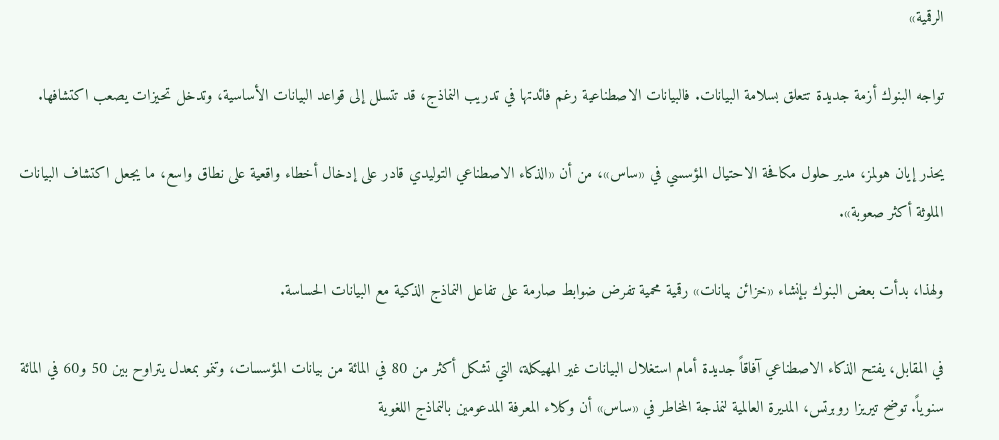الرقمية»

تواجه البنوك أزمة جديدة تتعلق بسلامة البيانات. فالبيانات الاصطناعية رغم فائدتها في تدريب النماذج، قد تتسلل إلى قواعد البيانات الأساسية، وتدخل تحيزات يصعب اكتشافها.

يحذر إيان هولمز، مدير حلول مكافحة الاحتيال المؤسسي في «ساس»، من أن «الذكاء الاصطناعي التوليدي قادر على إدخال أخطاء واقعية على نطاق واسع، ما يجعل اكتشاف البيانات الملوثة أكثر صعوبة».

ولهذا، بدأت بعض البنوك بإنشاء «خزائن بيانات» رقمية محمية تفرض ضوابط صارمة على تفاعل النماذج الذكية مع البيانات الحساسة.

في المقابل، يفتح الذكاء الاصطناعي آفاقاً جديدة أمام استغلال البيانات غير المهيكلة، التي تشكل أكثر من 80 في المائة من بيانات المؤسسات، وتنمو بمعدل يتراوح بين 50 و60 في المائة سنوياً. توضح تيريزا روبرتس، المديرة العالمية لنمذجة المخاطر في «ساس» أن وكلاء المعرفة المدعومين بالنماذج اللغوية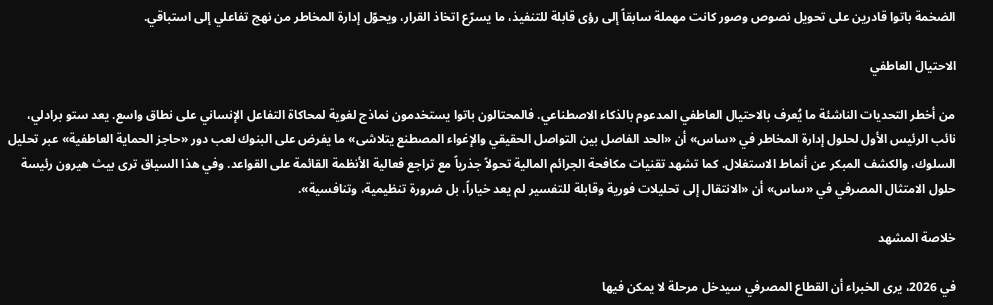الضخمة باتوا قادرين على تحويل نصوص وصور كانت مهملة سابقاً إلى رؤى قابلة للتنفيذ، ما يسرّع اتخاذ القرار، ويحوّل إدارة المخاطر من نهج تفاعلي إلى استباقي.

الاحتيال العاطفي

من أخطر التحديات الناشئة ما يُعرف بالاحتيال العاطفي المدعوم بالذكاء الاصطناعي. فالمحتالون باتوا يستخدمون نماذج لغوية لمحاكاة التفاعل الإنساني على نطاق واسع. يعد ستو برادلي، نائب الرئيس الأول لحلول إدارة المخاطر في «ساس» أن «الحد الفاصل بين التواصل الحقيقي والإغواء المصطنع يتلاشى» ما يفرض على البنوك لعب دور «حاجز الحماية العاطفية» عبر تحليل السلوك، والكشف المبكر عن أنماط الاستغلال. كما تشهد تقنيات مكافحة الجرائم المالية تحولاً جذرياً مع تراجع فعالية الأنظمة القائمة على القواعد. وفي هذا السياق ترى بيث هيرون رئيسة حلول الامتثال المصرفي في «ساس» أن «الانتقال إلى تحليلات فورية وقابلة للتفسير لم يعد خياراً، بل ضرورة تنظيمية، وتنافسية».

خلاصة المشهد

في 2026، يرى الخبراء أن القطاع المصرفي سيدخل مرحلة لا يمكن فيها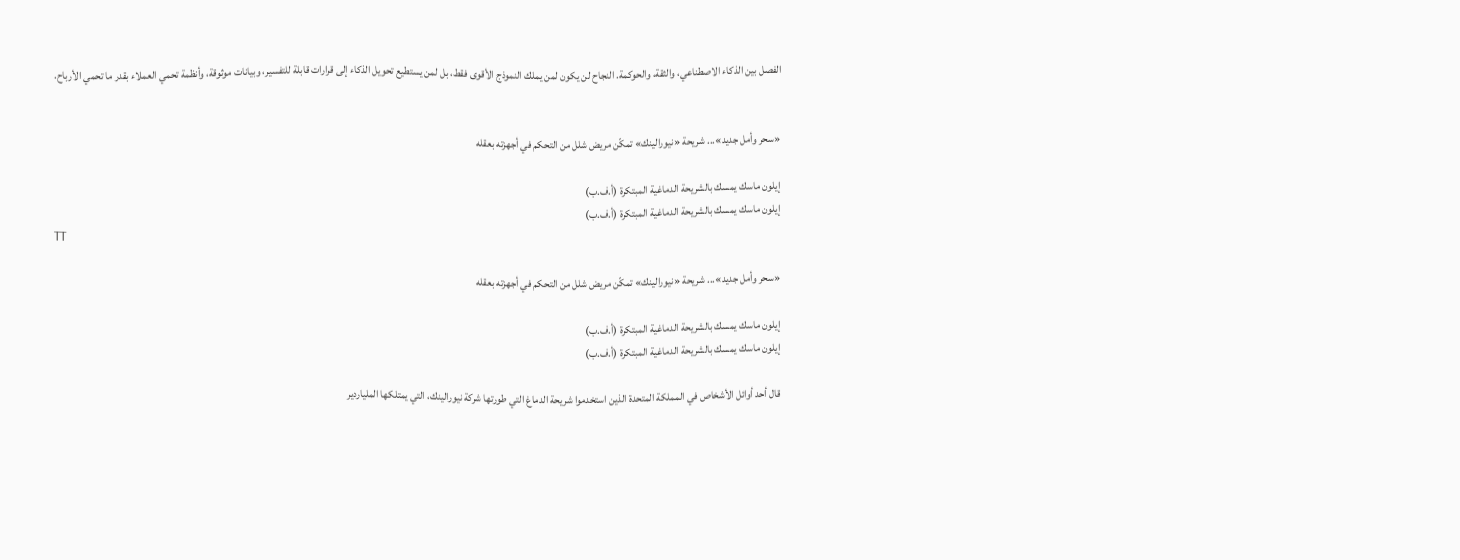الفصل بين الذكاء الاصطناعي، والثقة، والحوكمة. النجاح لن يكون لمن يملك النموذج الأقوى فقط، بل لمن يستطيع تحويل الذكاء إلى قرارات قابلة للتفسير، وبيانات موثوقة، وأنظمة تحمي العملاء بقدر ما تحمي الأرباح.


«سحر وأمل جديد»... شريحة «نيورالينك» تمكّن مريض شلل من التحكم في أجهزته بعقله

إيلون ماسك يمسك بالشريحة الدماغية المبتكرة (أ.ف.ب)
إيلون ماسك يمسك بالشريحة الدماغية المبتكرة (أ.ف.ب)
TT

«سحر وأمل جديد»... شريحة «نيورالينك» تمكّن مريض شلل من التحكم في أجهزته بعقله

إيلون ماسك يمسك بالشريحة الدماغية المبتكرة (أ.ف.ب)
إيلون ماسك يمسك بالشريحة الدماغية المبتكرة (أ.ف.ب)

قال أحد أوائل الأشخاص في المملكة المتحدة الذين استخدموا شريحة الدماغ التي طورتها شركة نيورالينك، التي يمتلكها الملياردير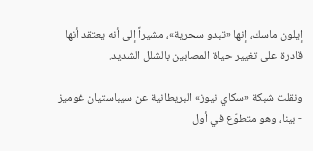إيلون ماسك، إنها «تبدو سحرية»، مشيراً إلى أنه يعتقد أنها قادرة على تغيير حياة المصابين بالشلل الشديد.

ونقلت شبكة «سكاي نيوز» البريطانية عن سيباستيان غوميز - بينا، وهو متطوّع في أول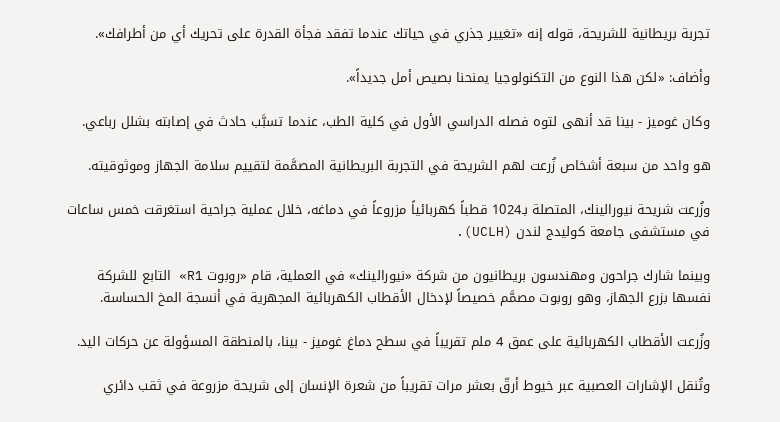تجربة بريطانية للشريحة، قوله إنه «تغيير جذري في حياتك عندما تفقد فجأة القدرة على تحريك أي من أطرافك».

وأضاف: «لكن هذا النوع من التكنولوجيا يمنحنا بصيص أمل جديداً».

وكان غوميز - بينا قد أنهى لتوه فصله الدراسي الأول في كلية الطب، عندما تسبَّب حادث في إصابته بشلل رباعي.

هو واحد من سبعة أشخاص زُرعت لهم الشريحة في التجربة البريطانية المصمَّمة لتقييم سلامة الجهاز وموثوقيته.

وزُرعت شريحة نيورالينك، المتصلة بـ1024 قطباً كهربائياً مزروعاً في دماغه، خلال عملية جراحية استغرقت خمس ساعات في مستشفى جامعة كوليدج لندن (UCLH).

وبينما شارك جراحون ومهندسون بريطانيون من شركة «نيورالينك» في العملية، قام «روبوت R1» التابع للشركة نفسها بزرع الجهاز، وهو روبوت مصمَّم خصيصاً لإدخال الأقطاب الكهربائية المجهرية في أنسجة المخ الحساسة.

وزُرعت الأقطاب الكهربائية على عمق 4 ملم تقريباً في سطح دماغ غوميز - بينا، بالمنطقة المسؤولة عن حركات اليد.

وتُنقل الإشارات العصبية عبر خيوط أرقّ بعشر مرات تقريباً من شعرة الإنسان إلى شريحة مزروعة في ثقب دائري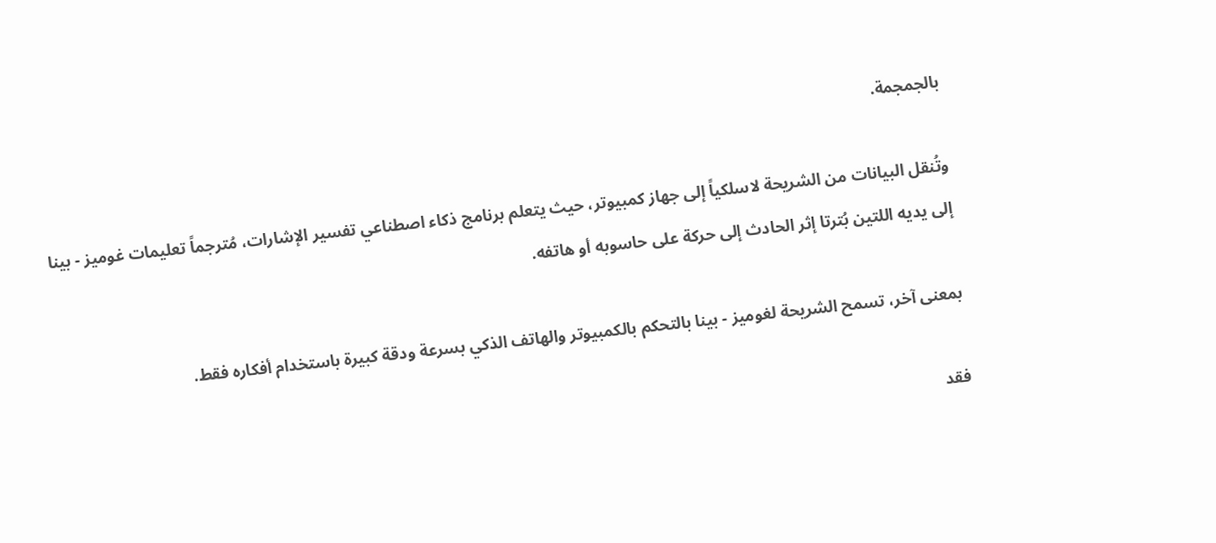بالجمجمة.

وتُنقل البيانات من الشريحة لاسلكياً إلى جهاز كمبيوتر، حيث يتعلم برنامج ذكاء اصطناعي تفسير الإشارات، مُترجماً تعليمات غوميز - بينا إلى يديه اللتين بُترتا إثر الحادث إلى حركة على حاسوبه أو هاتفه.

بمعنى آخر، تسمح الشريحة لغوميز - بينا بالتحكم بالكمبيوتر والهاتف الذكي بسرعة ودقة كبيرة باستخدام أفكاره فقط.

فقد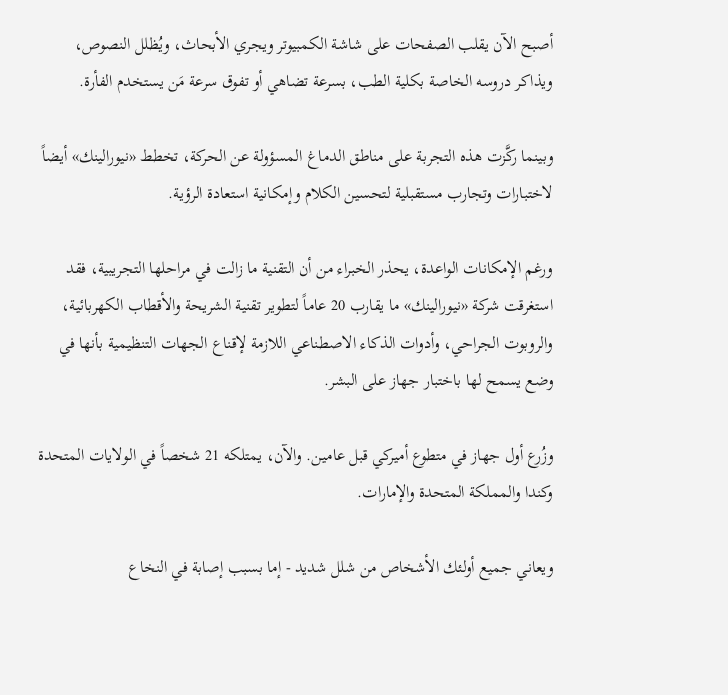أصبح الآن يقلب الصفحات على شاشة الكمبيوتر ويجري الأبحاث، ويُظلل النصوص، ويذاكر دروسه الخاصة بكلية الطب، بسرعة تضاهي أو تفوق سرعة مَن يستخدم الفأرة.

وبينما ركَّزت هذه التجربة على مناطق الدماغ المسؤولة عن الحركة، تخطط «نيورالينك» أيضاً لاختبارات وتجارب مستقبلية لتحسين الكلام وإمكانية استعادة الرؤية.

ورغم الإمكانات الواعدة، يحذر الخبراء من أن التقنية ما زالت في مراحلها التجريبية، فقد استغرقت شركة «نيورالينك» ما يقارب 20 عاماً لتطوير تقنية الشريحة والأقطاب الكهربائية، والروبوت الجراحي، وأدوات الذكاء الاصطناعي اللازمة لإقناع الجهات التنظيمية بأنها في وضع يسمح لها باختبار جهاز على البشر.

وزُرع أول جهاز في متطوع أميركي قبل عامين. والآن، يمتلكه 21 شخصاً في الولايات المتحدة وكندا والمملكة المتحدة والإمارات.

ويعاني جميع أولئك الأشخاص من شلل شديد - إما بسبب إصابة في النخاع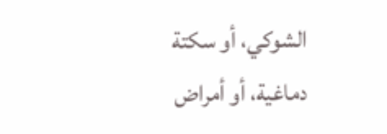الشوكي، أو سكتة دماغية، أو أمراض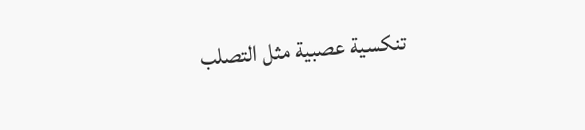تنكسية عصبية مثل التصلب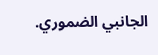الجانبي الضموري.